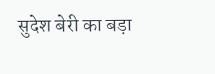सुदेश बेरी का बड़ा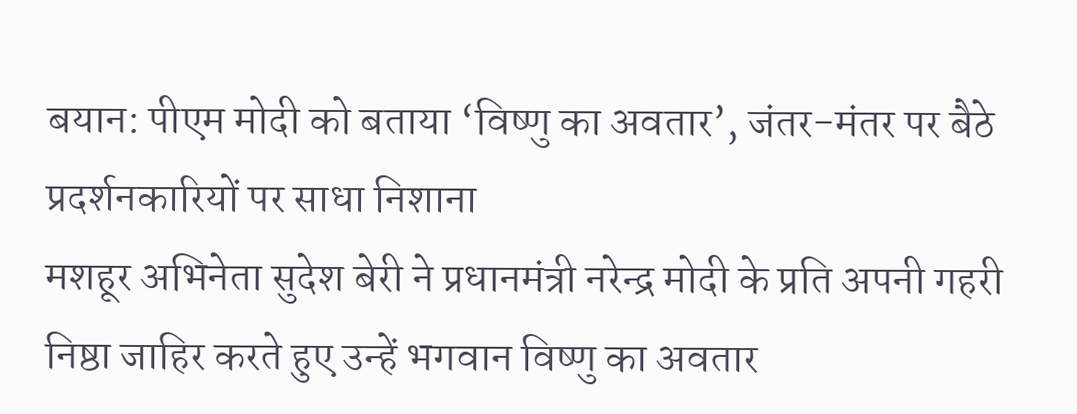बयान: पीएम मोदी को बताया ‘विष्णु का अवतार’, जंतर-मंतर पर बैठे प्रदर्शनकारियों पर साधा निशाना
मशहूर अभिनेता सुदेश बेरी ने प्रधानमंत्री नरेन्द्र मोदी के प्रति अपनी गहरी निष्ठा जाहिर करते हुए उन्हें भगवान विष्णु का अवतार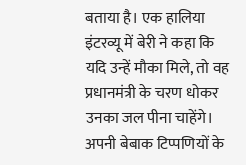बताया है। एक हालिया इंटरव्यू में बेरी ने कहा कि यदि उन्हें मौका मिले, तो वह प्रधानमंत्री के चरण धोकर उनका जल पीना चाहेंगे। अपनी बेबाक टिप्पणियों के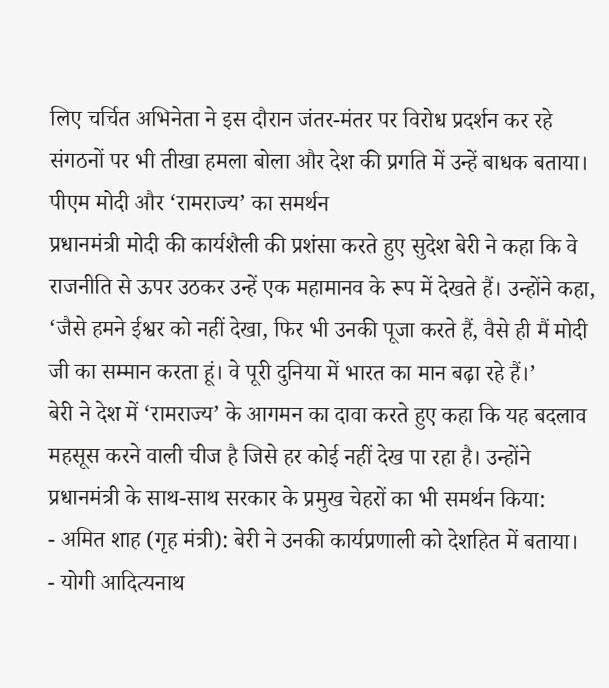लिए चर्चित अभिनेता ने इस दौरान जंतर-मंतर पर विरोध प्रदर्शन कर रहे संगठनों पर भी तीखा हमला बोला और देश की प्रगति में उन्हें बाधक बताया।
पीएम मोदी और ‘रामराज्य’ का समर्थन
प्रधानमंत्री मोदी की कार्यशैली की प्रशंसा करते हुए सुदेश बेरी ने कहा कि वे राजनीति से ऊपर उठकर उन्हें एक महामानव के रूप में देखते हैं। उन्होंने कहा, ‘जैसे हमने ईश्वर को नहीं देखा, फिर भी उनकी पूजा करते हैं, वैसे ही मैं मोदी जी का सम्मान करता हूं। वे पूरी दुनिया में भारत का मान बढ़ा रहे हैं।’
बेरी ने देश में ‘रामराज्य’ के आगमन का दावा करते हुए कहा कि यह बदलाव महसूस करने वाली चीज है जिसे हर कोई नहीं देख पा रहा है। उन्होंने प्रधानमंत्री के साथ-साथ सरकार के प्रमुख चेहरों का भी समर्थन किया:
- अमित शाह (गृह मंत्री): बेरी ने उनकी कार्यप्रणाली को देशहित में बताया।
- योगी आदित्यनाथ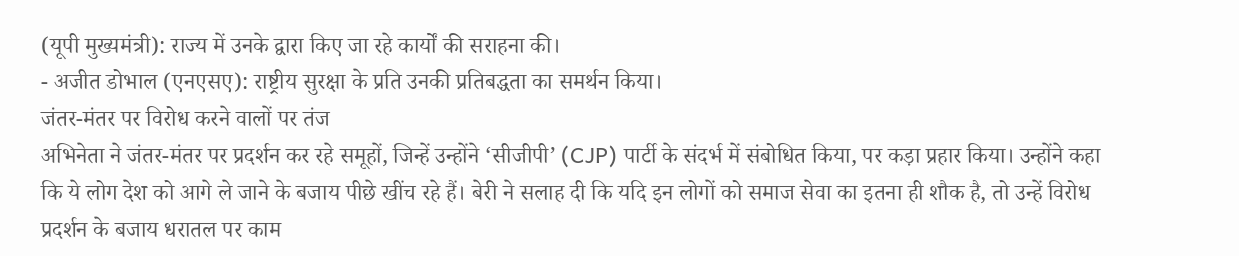(यूपी मुख्यमंत्री): राज्य में उनके द्वारा किए जा रहे कार्यों की सराहना की।
- अजीत डोभाल (एनएसए): राष्ट्रीय सुरक्षा के प्रति उनकी प्रतिबद्धता का समर्थन किया।
जंतर-मंतर पर विरोध करने वालों पर तंज
अभिनेता ने जंतर-मंतर पर प्रदर्शन कर रहे समूहों, जिन्हें उन्होंने ‘सीजीपी’ (CJP) पार्टी के संदर्भ में संबोधित किया, पर कड़ा प्रहार किया। उन्होंने कहा कि ये लोग देश को आगे ले जाने के बजाय पीछे खींच रहे हैं। बेरी ने सलाह दी कि यदि इन लोगों को समाज सेवा का इतना ही शौक है, तो उन्हें विरोध प्रदर्शन के बजाय धरातल पर काम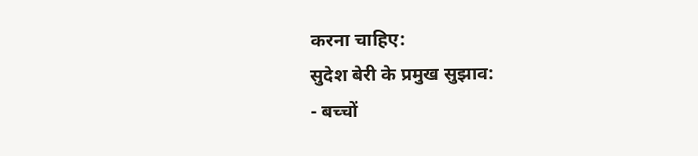करना चाहिए:
सुदेश बेरी के प्रमुख सुझाव:
- बच्चों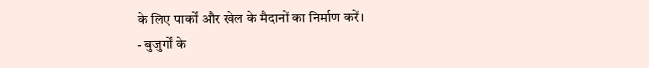के लिए पार्कों और खेल के मैदानों का निर्माण करें।
- बुजुर्गों के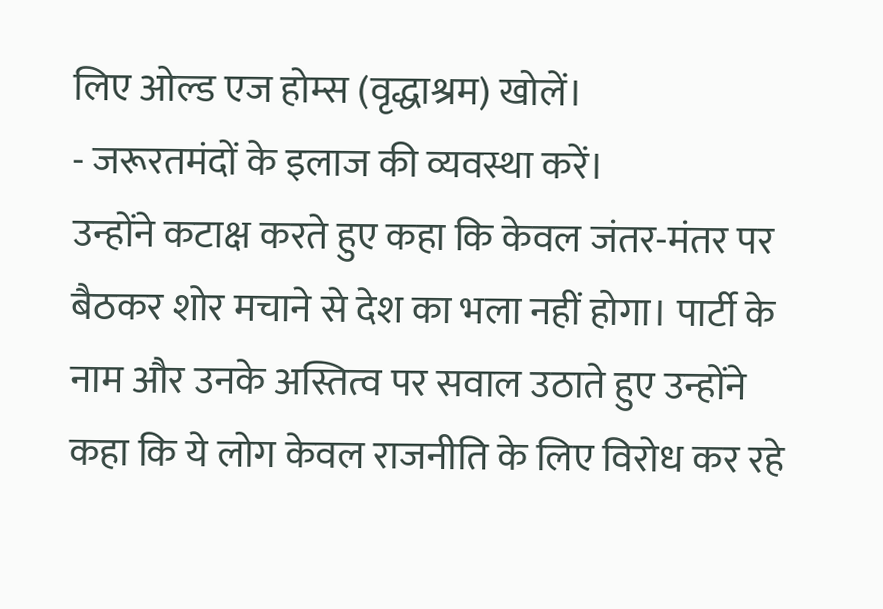लिए ओल्ड एज होम्स (वृद्धाश्रम) खोलें।
- जरूरतमंदों के इलाज की व्यवस्था करें।
उन्होंने कटाक्ष करते हुए कहा कि केवल जंतर-मंतर पर बैठकर शोर मचाने से देश का भला नहीं होगा। पार्टी के नाम और उनके अस्तित्व पर सवाल उठाते हुए उन्होंने कहा कि ये लोग केवल राजनीति के लिए विरोध कर रहे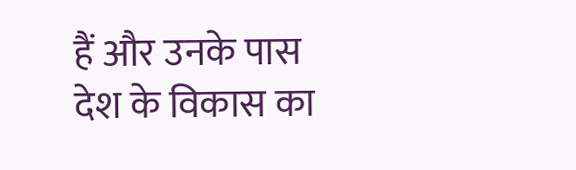हैं और उनके पास देश के विकास का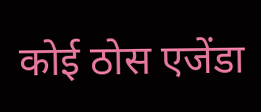कोई ठोस एजेंडा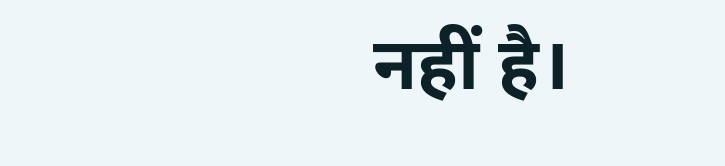नहीं है।